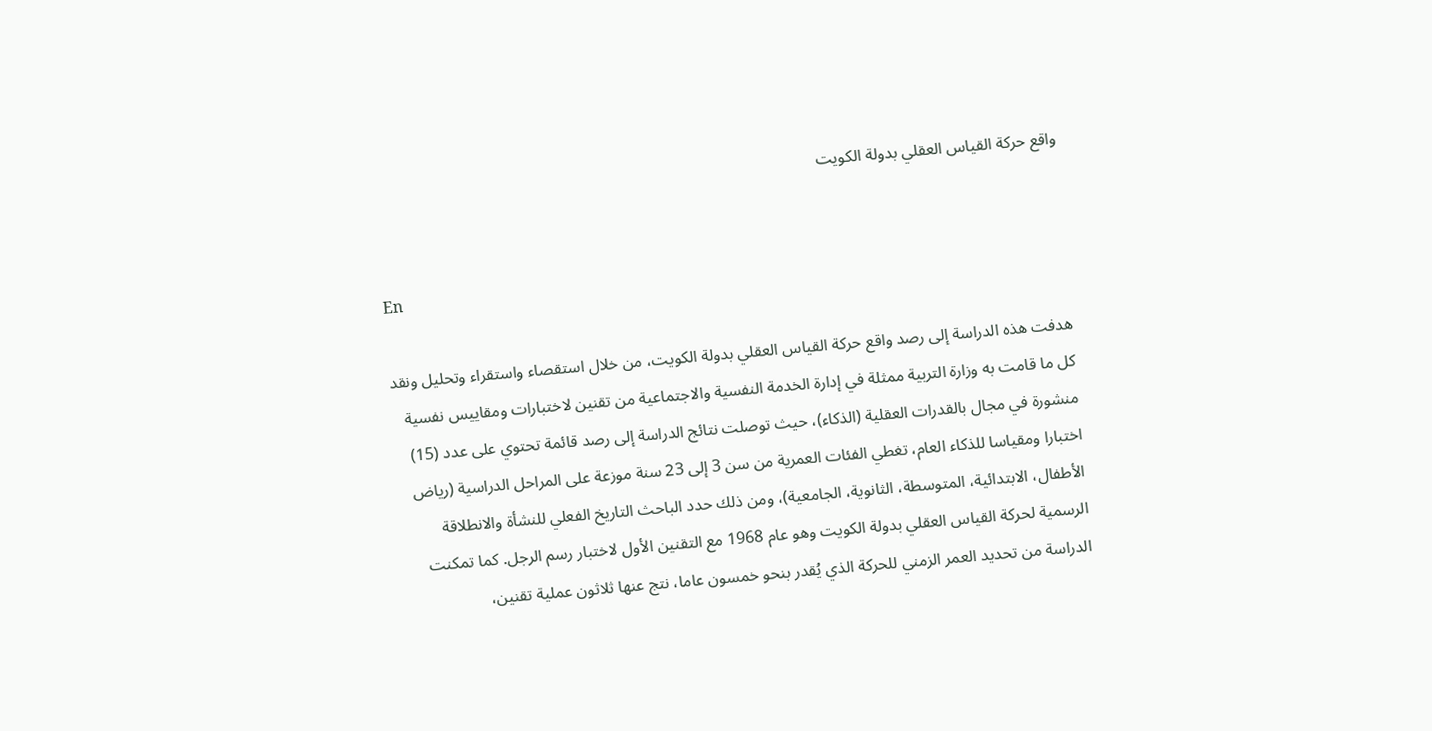واقع حركة القياس العقلي بدولة الكويت


En

هدفت هذه الدراسة إلى رصد واقع حركة القياس العقلي بدولة الكويت، من خلال استقصاء واستقراء وتحليل ونقد كل ما قامت به وزارة التربية ممثلة في إدارة الخدمة النفسية والاجتماعية من تقنين لاختبارات ومقاييس نفسية منشورة في مجال بالقدرات العقلية (الذكاء)، حيث توصلت نتائج الدراسة إلى رصد قائمة تحتوي على عدد (15) اختبارا ومقياسا للذكاء العام، تغطي الفئات العمرية من سن 3 إلى 23 سنة موزعة على المراحل الدراسية (رياض الأطفال، الابتدائية، المتوسطة، الثانوية، الجامعية)، ومن ذلك حدد الباحث التاريخ الفعلي للنشأة والانطلاقة الرسمية لحركة القياس العقلي بدولة الكويت وهو عام 1968 مع التقنين الأول لاختبار رسم الرجل. كما تمكنت الدراسة من تحديد العمر الزمني للحركة الذي يُقدر بنحو خمسون عاما، نتج عنها ثلاثون عملية تقنين،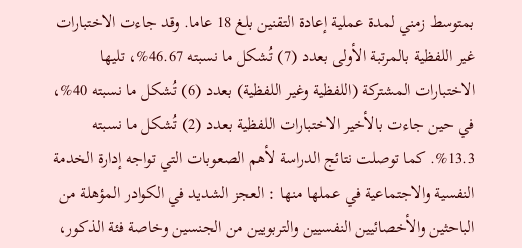بمتوسط زمني لمدة عملية إعادة التقنين بلغ 18 عاما. وقد جاءت الاختبارات غير اللفظية بالمرتبة الأولى بعدد (7) تُشكل ما نسبته 46.67%، تليها الاختبارات المشتركة (اللفظية وغير اللفظية) بعدد (6) تُشكل ما نسبته 40%، في حين جاءت بالأخير الاختبارات اللفظية بعدد (2) تُشكل ما نسبته 13.3%. كما توصلت نتائج الدراسة لأهم الصعوبات التي تواجه إدارة الخدمة النفسية والاجتماعية في عملها منها : العجز الشديد في الكوادر المؤهلة من الباحثين والأخصائيين النفسيين والتربويين من الجنسين وخاصة فئة الذكور،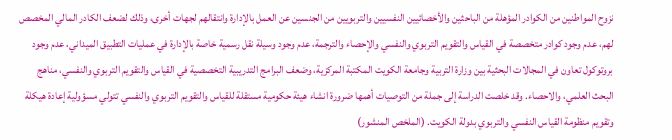نزوح المواطنين من الكوادر المؤهلة من الباحثين والأخصائيين النفسيين والتربويين من الجنسين عن العمل بالإدارة وانتقالهم لجهات أخرى، وذلك لضعف الكادر المالي المخصص لهم، عدم وجود كوادر متخصصة في القياس والتقويم التربوي والنفسي والإحصاء والترجمة، عدم وجود وسيلة نقل رسمية خاصة بالإدارة في عمليات التطبيق الميداني، عدم وجود بروتوكول تعاون في المجالات البحثية بين وزارة التربية وجامعة الكويت المكتبة المركزية، وضعف البرامج التدريبية التخصصية في القياس والتقويم التربوي والنفسي، مناهج البحث العلمي، والاحصاء. وقد خلصت الدراسة إلى جملة من التوصيات أهمها ضرورة انشاء هيئة حكومية مستقلة للقياس والتقويم التربوي والنفسي تتولي مسؤولية إعادة هيكلة وتقويم منظومة القياس النفسي والتربوي بدولة الكويت. (الملخص المنشور)